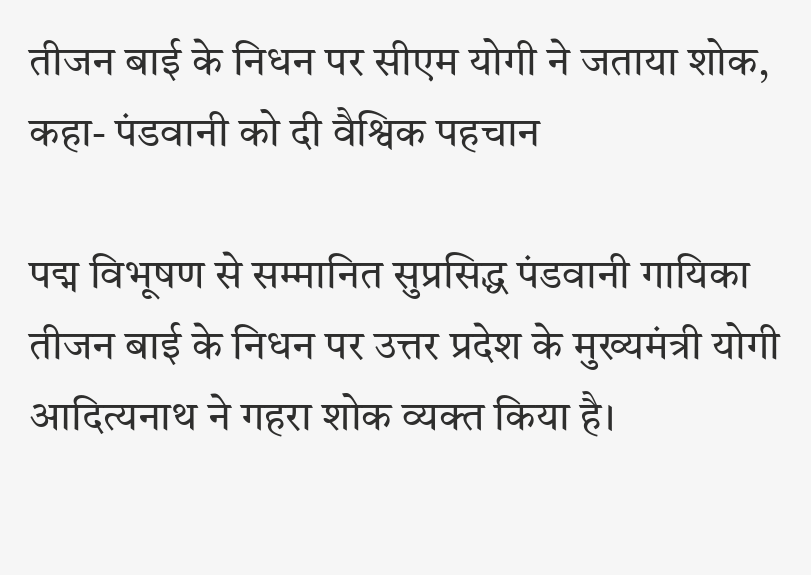तीजन बाई के निधन पर सीएम योगी ने जताया शोक, कहा- पंडवानी को दी वैश्विक पहचान

पद्म विभूषण से सम्मानित सुप्रसिद्ध पंडवानी गायिका तीजन बाई के निधन पर उत्तर प्रदेश के मुख्यमंत्री योगी आदित्यनाथ ने गहरा शोक व्यक्त किया है।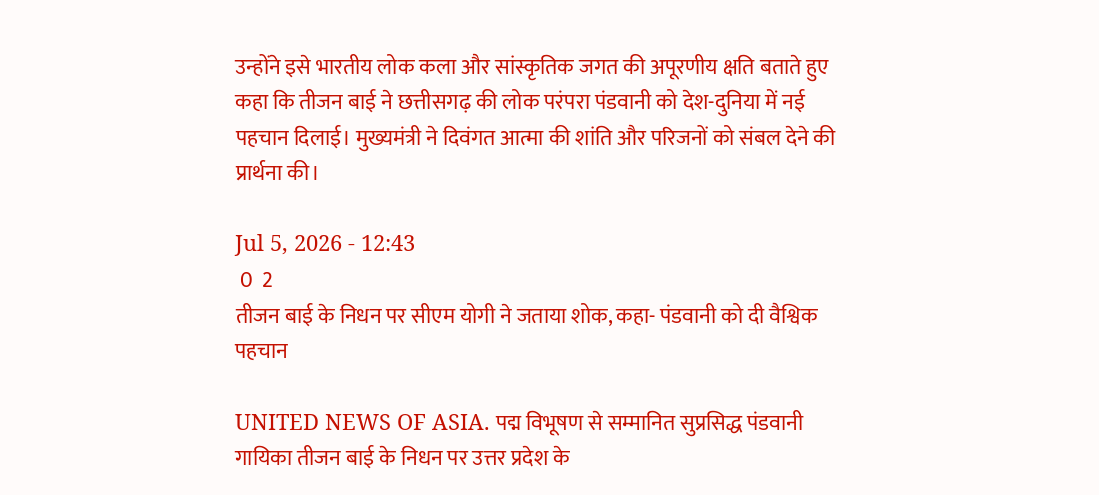उन्होंने इसे भारतीय लोक कला और सांस्कृतिक जगत की अपूरणीय क्षति बताते हुए कहा कि तीजन बाई ने छत्तीसगढ़ की लोक परंपरा पंडवानी को देश-दुनिया में नई पहचान दिलाई। मुख्यमंत्री ने दिवंगत आत्मा की शांति और परिजनों को संबल देने की प्रार्थना की।

Jul 5, 2026 - 12:43
 0  2
तीजन बाई के निधन पर सीएम योगी ने जताया शोक, कहा- पंडवानी को दी वैश्विक पहचान

UNITED NEWS OF ASIA. पद्म विभूषण से सम्मानित सुप्रसिद्ध पंडवानी गायिका तीजन बाई के निधन पर उत्तर प्रदेश के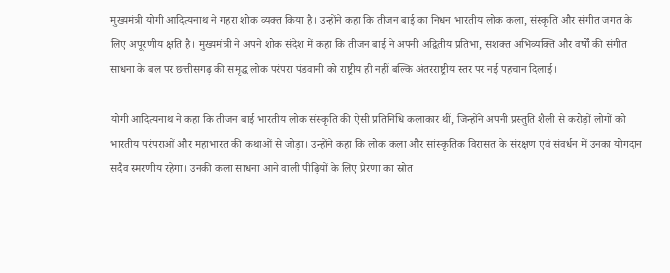मुख्यमंत्री योगी आदित्यनाथ ने गहरा शोक व्यक्त किया है। उन्होंने कहा कि तीजन बाई का निधन भारतीय लोक कला, संस्कृति और संगीत जगत के लिए अपूरणीय क्षति है। मुख्यमंत्री ने अपने शोक संदेश में कहा कि तीजन बाई ने अपनी अद्वितीय प्रतिभा, सशक्त अभिव्यक्ति और वर्षों की संगीत साधना के बल पर छत्तीसगढ़ की समृद्ध लोक परंपरा पंडवानी को राष्ट्रीय ही नहीं बल्कि अंतरराष्ट्रीय स्तर पर नई पहचान दिलाई।

योगी आदित्यनाथ ने कहा कि तीजन बाई भारतीय लोक संस्कृति की ऐसी प्रतिनिधि कलाकार थीं, जिन्होंने अपनी प्रस्तुति शैली से करोड़ों लोगों को भारतीय परंपराओं और महाभारत की कथाओं से जोड़ा। उन्होंने कहा कि लोक कला और सांस्कृतिक विरासत के संरक्षण एवं संवर्धन में उनका योगदान सदैव स्मरणीय रहेगा। उनकी कला साधना आने वाली पीढ़ियों के लिए प्रेरणा का स्रोत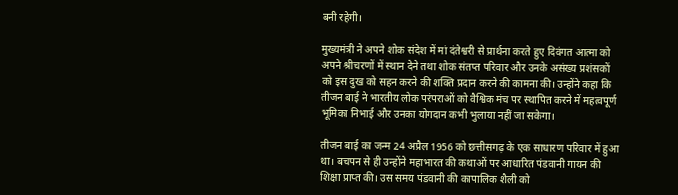बनी रहेगी।

मुख्यमंत्री ने अपने शोक संदेश में मां दंतेश्वरी से प्रार्थना करते हुए दिवंगत आत्मा को अपने श्रीचरणों में स्थान देने तथा शोक संतप्त परिवार और उनके असंख्य प्रशंसकों को इस दुख को सहन करने की शक्ति प्रदान करने की कामना की। उन्होंने कहा कि तीजन बाई ने भारतीय लोक परंपराओं को वैश्विक मंच पर स्थापित करने में महत्वपूर्ण भूमिका निभाई और उनका योगदान कभी भुलाया नहीं जा सकेगा।

तीजन बाई का जन्म 24 अप्रैल 1956 को छत्तीसगढ़ के एक साधारण परिवार में हुआ था। बचपन से ही उन्होंने महाभारत की कथाओं पर आधारित पंडवानी गायन की शिक्षा प्राप्त की। उस समय पंडवानी की कापालिक शैली को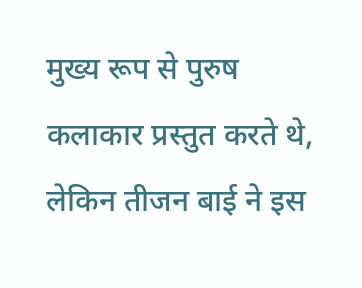मुख्य रूप से पुरुष कलाकार प्रस्तुत करते थे, लेकिन तीजन बाई ने इस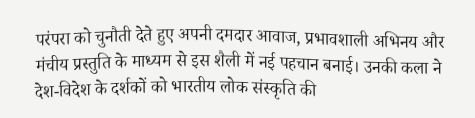परंपरा को चुनौती देते हुए अपनी दमदार आवाज, प्रभावशाली अभिनय और मंचीय प्रस्तुति के माध्यम से इस शैली में नई पहचान बनाई। उनकी कला ने देश-विदेश के दर्शकों को भारतीय लोक संस्कृति की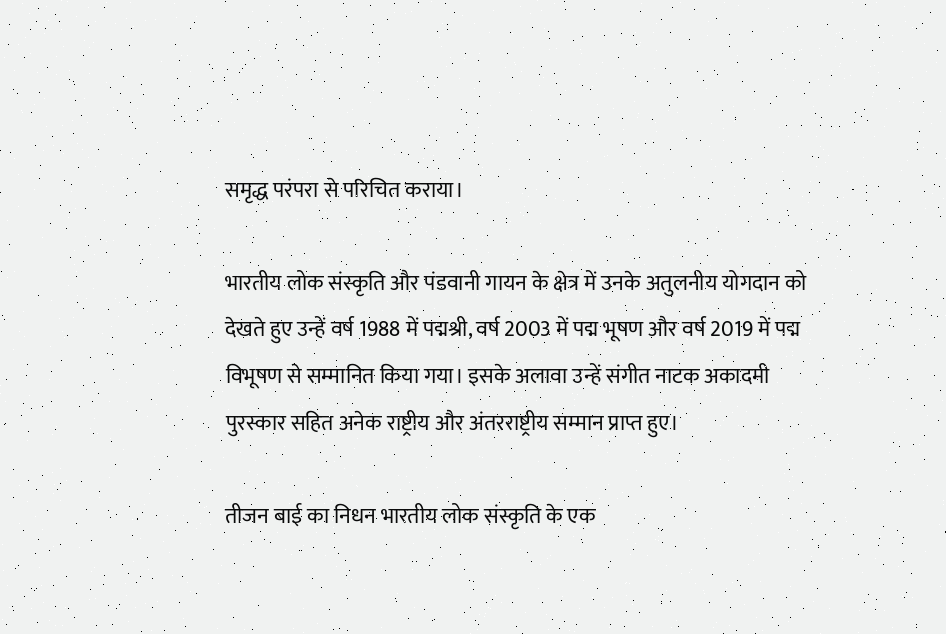समृद्ध परंपरा से परिचित कराया।

भारतीय लोक संस्कृति और पंडवानी गायन के क्षेत्र में उनके अतुलनीय योगदान को देखते हुए उन्हें वर्ष 1988 में पद्मश्री, वर्ष 2003 में पद्म भूषण और वर्ष 2019 में पद्म विभूषण से सम्मानित किया गया। इसके अलावा उन्हें संगीत नाटक अकादमी पुरस्कार सहित अनेक राष्ट्रीय और अंतरराष्ट्रीय सम्मान प्राप्त हुए।

तीजन बाई का निधन भारतीय लोक संस्कृति के एक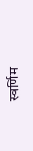स्वर्णिम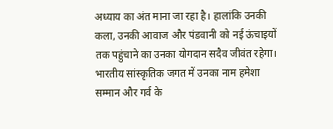अध्याय का अंत माना जा रहा है। हालांकि उनकी कला, उनकी आवाज और पंडवानी को नई ऊंचाइयों तक पहुंचाने का उनका योगदान सदैव जीवंत रहेगा। भारतीय सांस्कृतिक जगत में उनका नाम हमेशा सम्मान और गर्व के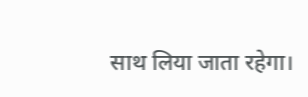साथ लिया जाता रहेगा।